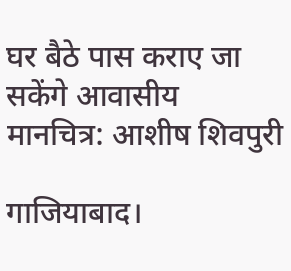घर बैठे पास कराए जा सकेंगे आवासीय मानचित्र: आशीष शिवपुरी

गाजियाबाद।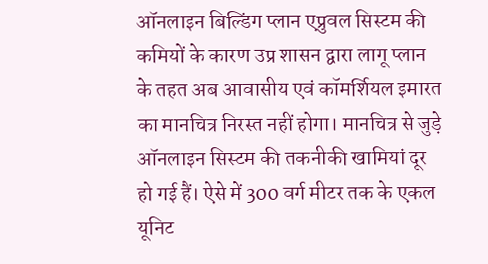ऑनलाइन बिल्डिंग प्लान एप्रुवल सिस्टम की कमियों के कारण उप्र शासन द्वारा लागू प्लान के तहत अब आवासीय एवं कॉमर्शियल इमारत का मानचित्र निरस्त नहीं होगा। मानचित्र से जुड़े ऑनलाइन सिस्टम की तकनीकी खामियां दूर हो गई हैं। ऐसे में 300 वर्ग मीटर तक के एकल यूनिट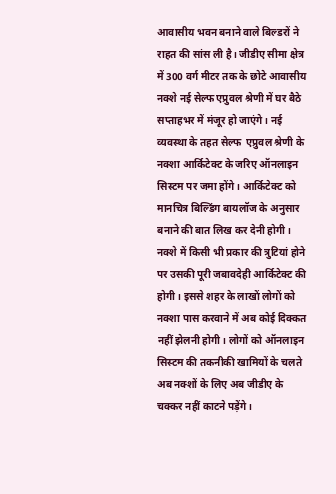आवासीय भवन बनाने वाले बिल्डरों ने राहत की सांस ली है। जीडीए सीमा क्षेत्र में 300 वर्ग मीटर तक के छोटे आवासीय नक्शे नई सेल्फ एप्रुवल श्रेणी में घर बैठे सप्ताहभर में मंजूर हो जाएंगे। नई व्यवस्था के तहत सेल्फ  एप्रुवल श्रेणी के नक्शा आर्किटेक्ट के जरिए ऑनलाइन सिस्टम पर जमा होंगे। आर्किटेक्ट को मानचित्र बिल्डिंग बायलॉज के अनुसार बनाने की बात लिख कर देनी होगी। नक्शे में किसी भी प्रकार की त्रुटियां होने पर उसकी पूरी जबावदेही आर्किटेक्ट की होगी। इससे शहर के लाखों लोगों को नक्शा पास करवाने में अब कोई दिक्कत नहीं झेलनी होगी। लोगों को ऑनलाइन सिस्टम की तकनीकी खामियों के चलते अब नक्शों के लिए अब जीडीए के चक्कर नहीं काटने पड़ेंगे।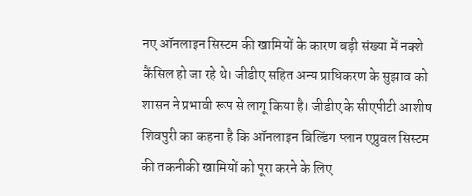नए ऑनलाइन सिस्टम की खामियों के कारण बड़ी संख्या में नक्शे कैंसिल हो जा रहे थे। जीडीए सहित अन्य प्राधिकरण के सुझाव को शासन ने प्रभावी रूप से लागू किया है। जीडीए के सीएपीटी आशीष शिवपुरी का कहना है कि ऑनलाइन बिल्डिंग प्लान एप्रुवल सिस्टम की तकनीकी खामियों को पूरा करने के लिए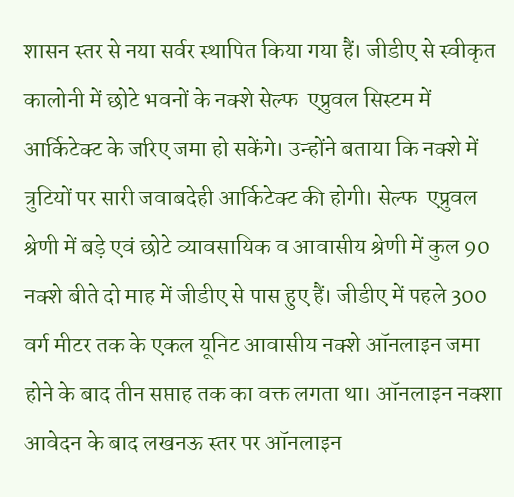शासन स्तर से नया सर्वर स्थापित किया गया हैं। जीडीए से स्वीकृत कालोनी में छोटे भवनों के नक्शे सेल्फ  एप्रुवल सिस्टम में आर्किटेक्ट के जरिए जमा हो सकेंगे। उन्होंने बताया कि नक्शे में त्रुटियों पर सारी जवाबदेही आर्किटेक्ट की होगी। सेल्फ  एप्रुवल श्रेणी में बड़े एवं छोटे व्यावसायिक व आवासीय श्रेणी में कुल 90 नक्शे बीते दो माह में जीडीए से पास हुए हैं। जीडीए में पहले 300 वर्ग मीटर तक के एकल यूनिट आवासीय नक्शे ऑनलाइन जमा होने के बाद तीन सप्ताह तक का वक्त लगता था। ऑनलाइन नक्शा आवेदन के बाद लखनऊ स्तर पर ऑनलाइन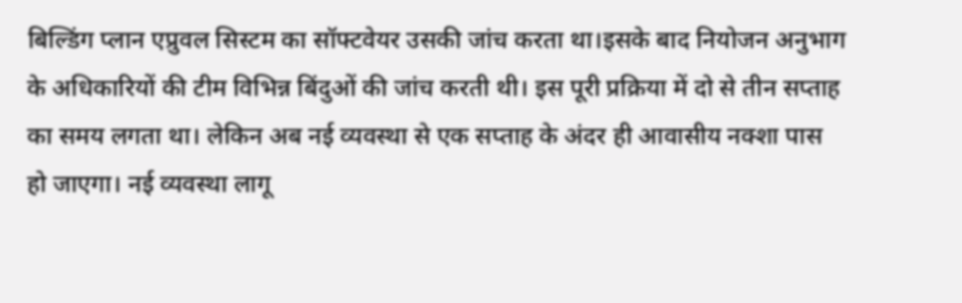बिल्डिंग प्लान एप्रुवल सिस्टम का सॉफ्टवेयर उसकी जांच करता था।इसके बाद नियोजन अनुभाग के अधिकारियों की टीम विभिन्न बिंदुओं की जांच करती थी। इस पूरी प्रक्रिया में दो से तीन सप्ताह का समय लगता था। लेकिन अब नई व्यवस्था से एक सप्ताह के अंदर ही आवासीय नक्शा पास हो जाएगा। नई व्यवस्था लागू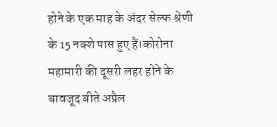होने के एक माह के अंदर सेल्फ श्रेणी के 15 नक्शे पास हुए हैं।कोरोना महामारी की दूसरी लहर होने के बावजूद बीते अप्रैल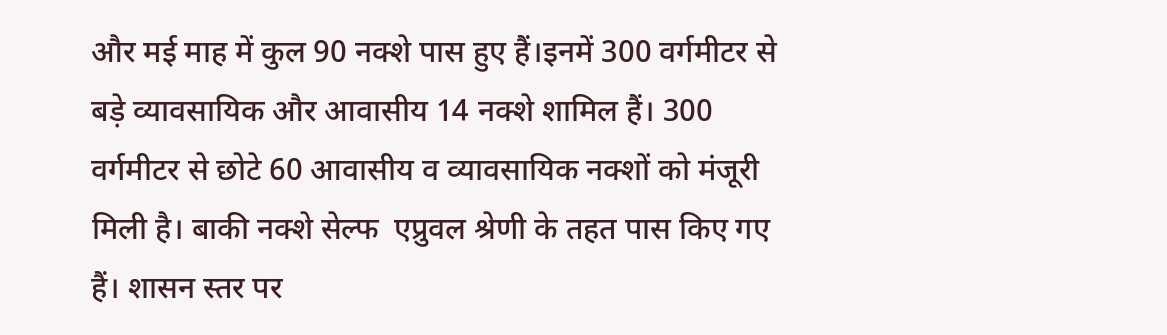और मई माह में कुल 90 नक्शे पास हुए हैं।इनमें 300 वर्गमीटर से बड़े व्यावसायिक और आवासीय 14 नक्शे शामिल हैं। 300 वर्गमीटर से छोटे 60 आवासीय व व्यावसायिक नक्शों को मंजूरी मिली है। बाकी नक्शे सेल्फ  एप्रुवल श्रेणी के तहत पास किए गए हैं। शासन स्तर पर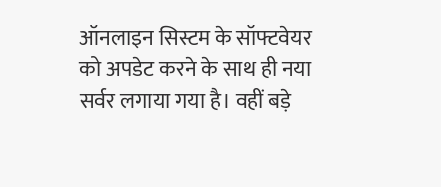ऑनलाइन सिस्टम के सॉफ्टवेयर को अपडेट करने के साथ ही नया सर्वर लगाया गया है। वहीं बड़े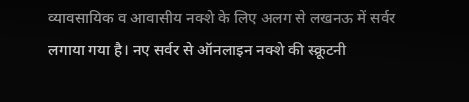व्यावसायिक व आवासीय नक्शे के लिए अलग से लखनऊ में सर्वर लगाया गया है। नए सर्वर से ऑनलाइन नक्शे की स्क्रूटनी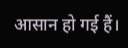आसान हो गई हैं।